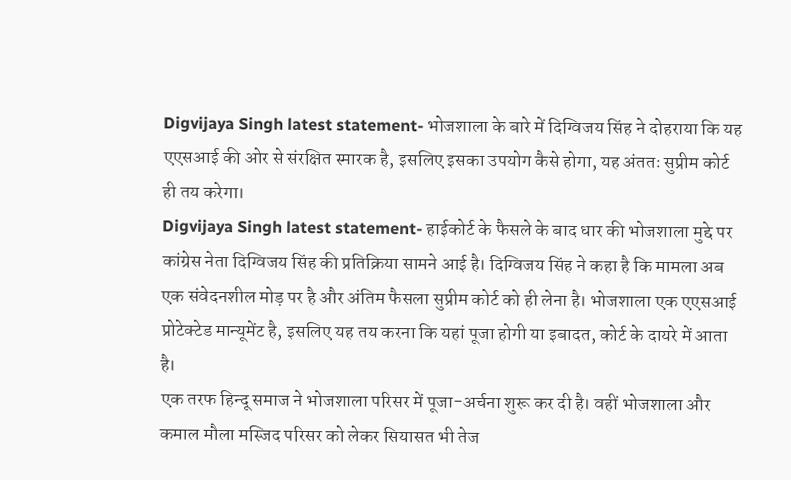Digvijaya Singh latest statement- भोजशाला के बारे में दिग्विजय सिंह ने दोहराया कि यह एएसआई की ओर से संरक्षित स्मारक है, इसलिए इसका उपयोग कैसे होगा, यह अंततः सुप्रीम कोर्ट ही तय करेगा।
Digvijaya Singh latest statement- हाईकोर्ट के फैसले के बाद धार की भोजशाला मुद्दे पर कांग्रेस नेता दिग्विजय सिंह की प्रतिक्रिया सामने आई है। दिग्विजय सिंह ने कहा है कि मामला अब एक संवेदनशील मोड़ पर है और अंतिम फैसला सुप्रीम कोर्ट को ही लेना है। भोजशाला एक एएसआई प्रोटेक्टेड मान्यूमेंट है, इसलिए यह तय करना कि यहां पूजा होगी या इबादत, कोर्ट के दायरे में आता है।
एक तरफ हिन्दू समाज ने भोजशाला परिसर में पूजा-अर्चना शुरू कर दी है। वहीं भोजशाला और कमाल मौला मस्जिद परिसर को लेकर सियासत भी तेज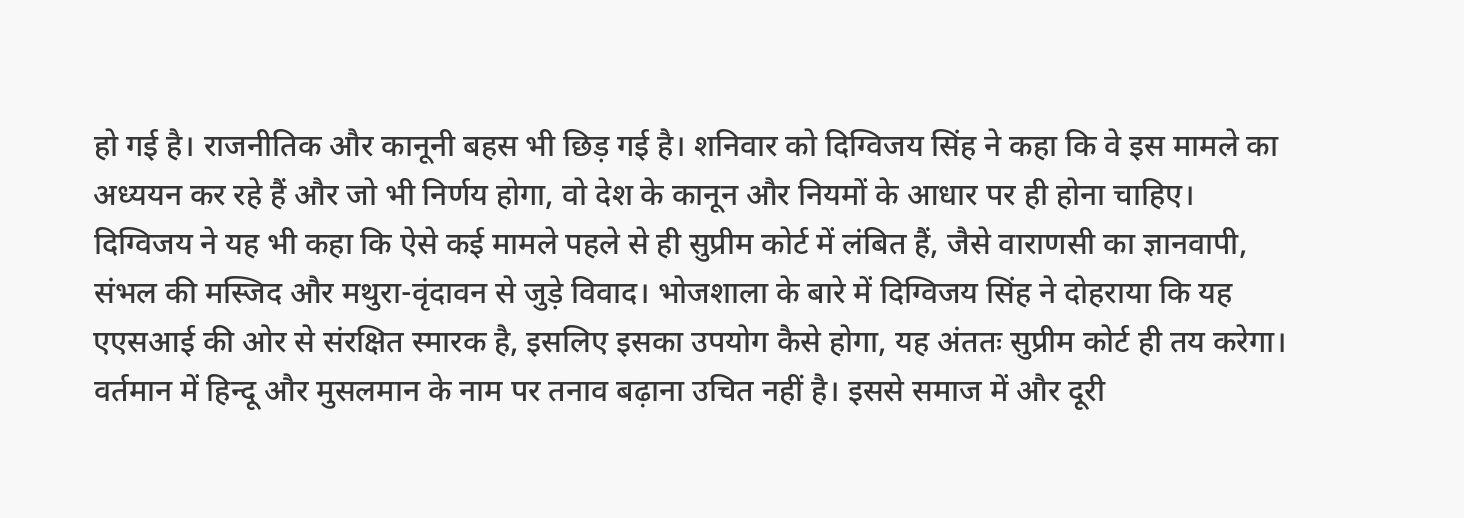हो गई है। राजनीतिक और कानूनी बहस भी छिड़ गई है। शनिवार को दिग्विजय सिंह ने कहा कि वे इस मामले का अध्ययन कर रहे हैं और जो भी निर्णय होगा, वो देश के कानून और नियमों के आधार पर ही होना चाहिए।
दिग्विजय ने यह भी कहा कि ऐसे कई मामले पहले से ही सुप्रीम कोर्ट में लंबित हैं, जैसे वाराणसी का ज्ञानवापी, संभल की मस्जिद और मथुरा-वृंदावन से जुड़े विवाद। भोजशाला के बारे में दिग्विजय सिंह ने दोहराया कि यह एएसआई की ओर से संरक्षित स्मारक है, इसलिए इसका उपयोग कैसे होगा, यह अंततः सुप्रीम कोर्ट ही तय करेगा। वर्तमान में हिन्दू और मुसलमान के नाम पर तनाव बढ़ाना उचित नहीं है। इससे समाज में और दूरी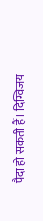पैदा हो सकती हैं। दिग्विजय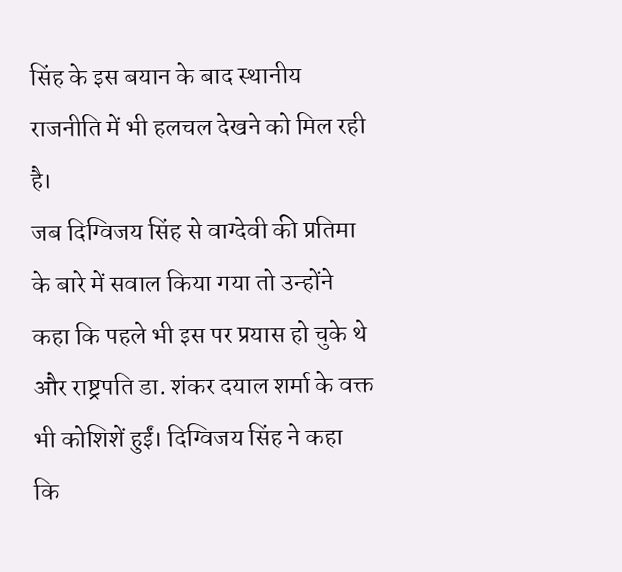सिंह के इस बयान के बाद स्थानीय राजनीति में भी हलचल देखने को मिल रही है।
जब दिग्विजय सिंह से वाग्देवी की प्रतिमा के बारे में सवाल किया गया तो उन्होंने कहा कि पहले भी इस पर प्रयास हो चुके थे और राष्ट्रपति डा. शंकर दयाल शर्मा के वक्त भी कोशिशें हुईं। दिग्विजय सिंह ने कहा कि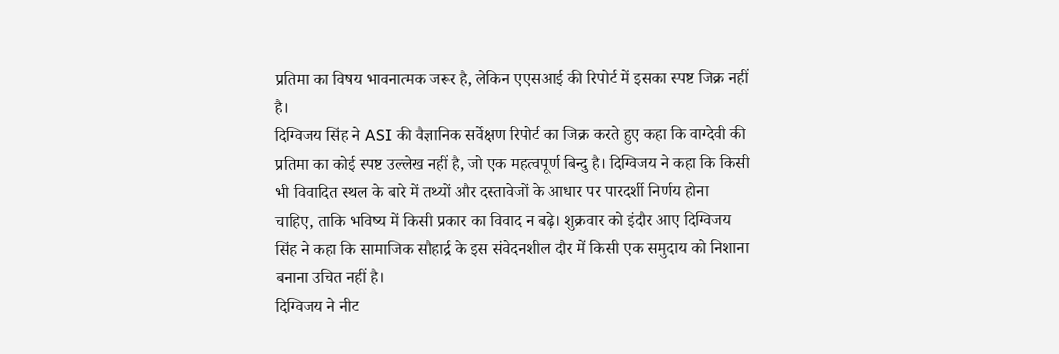प्रतिमा का विषय भावनात्मक जरूर है, लेकिन एएसआई की रिपोर्ट में इसका स्पष्ट जिक्र नहीं है।
दिग्विजय सिंह ने ASI की वैज्ञानिक सर्वेक्षण रिपोर्ट का जिक्र करते हुए कहा कि वाग्देवी की प्रतिमा का कोई स्पष्ट उल्लेख नहीं है, जो एक महत्वपूर्ण बिन्दु है। दिग्विजय ने कहा कि किसी भी विवादित स्थल के बारे में तथ्यों और दस्तावेजों के आधार पर पारदर्शी निर्णय होना चाहिए, ताकि भविष्य में किसी प्रकार का विवाद न बढ़े। शुक्रवार को इंदौर आए दिग्विजय सिंह ने कहा कि सामाजिक सौहार्द्र के इस संवेदनशील दौर में किसी एक समुदाय को निशाना बनाना उचित नहीं है।
दिग्विजय ने नीट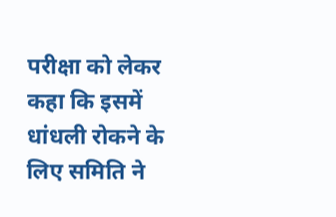परीक्षा को लेकर कहा कि इसमें धांधली रोकने के लिए समिति ने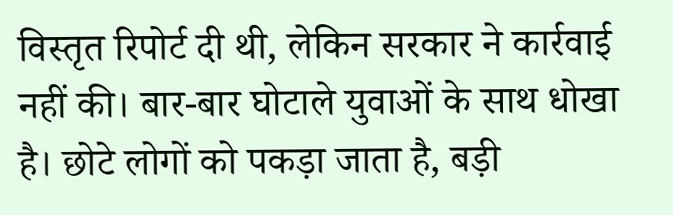विस्तृत रिपोर्ट दी थी, लेकिन सरकार ने कार्रवाई नहीं की। बार-बार घोटाले युवाओं के साथ धोखा है। छोटे लोगों को पकड़ा जाता है, बड़ी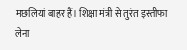मछलियां बाहर हैं। शिक्षा मंत्री से तुरंत इस्तीफा लेना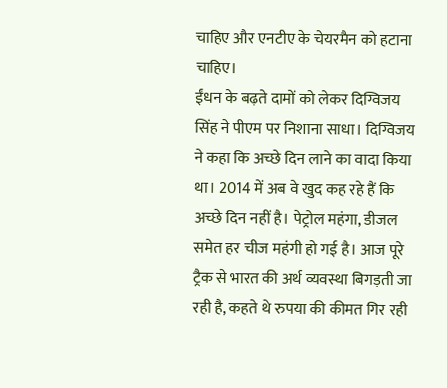चाहिए और एनटीए के चेयरमैन को हटाना चाहिए।
ईंधन के बढ़ते दामों को लेकर दिग्विजय सिंह ने पीएम पर निशाना साधा। दिग्विजय ने कहा कि अच्छे दिन लाने का वादा किया था। 2014 में अब वे खुद कह रहे हैं कि अच्छे दिन नहीं है। पेट्रोल महंगा, डीजल समेत हर चीज महंगी हो गई है। आज पूरे ट्रैक से भारत की अर्थ व्यवस्था बिगड़ती जा रही है, कहते थे रुपया की कीमत गिर रही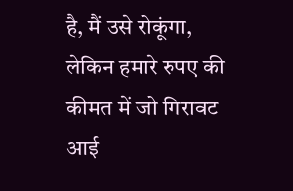है, मैं उसे रोकूंगा, लेकिन हमारे रुपए की कीमत में जो गिरावट आई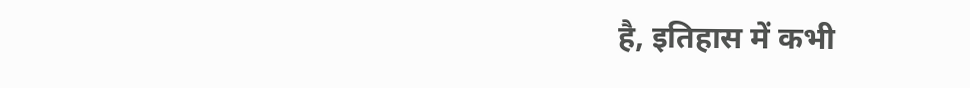है, इतिहास में कभी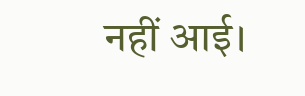नहीं आई।